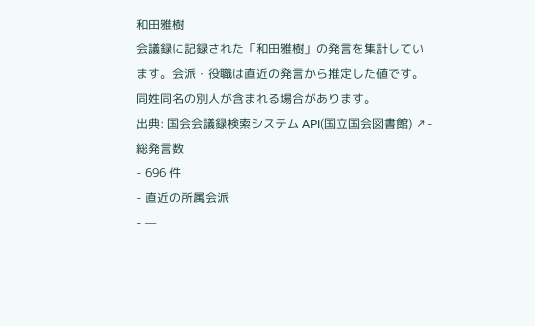和田雅樹
会議録に記録された「和田雅樹」の発言を集計しています。会派・役職は直近の発言から推定した値です。同姓同名の別人が含まれる場合があります。
出典: 国会会議録検索システム API(国立国会図書館) ↗- 総発言数
- 696 件
- 直近の所属会派
- —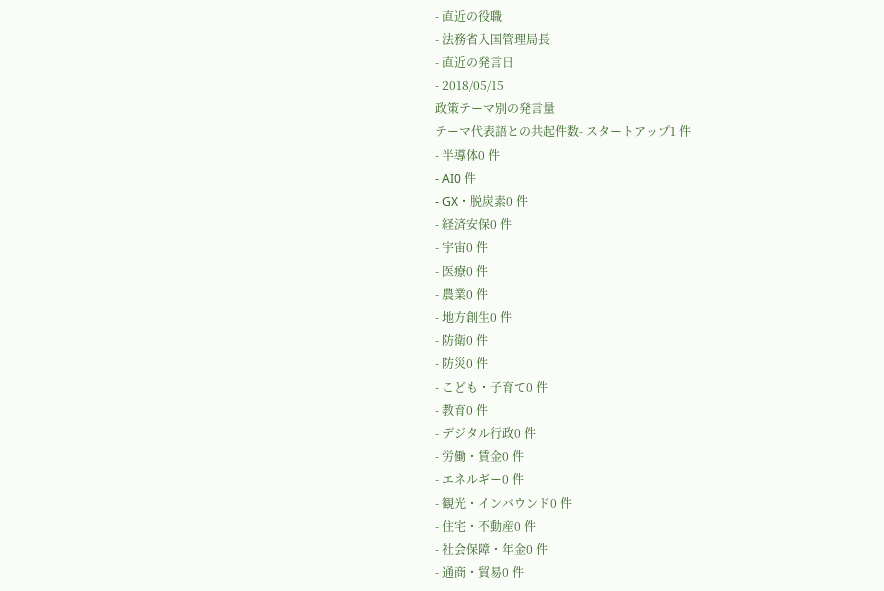- 直近の役職
- 法務省入国管理局長
- 直近の発言日
- 2018/05/15
政策テーマ別の発言量
テーマ代表語との共起件数- スタートアップ1 件
- 半導体0 件
- AI0 件
- GX・脱炭素0 件
- 経済安保0 件
- 宇宙0 件
- 医療0 件
- 農業0 件
- 地方創生0 件
- 防衛0 件
- 防災0 件
- こども・子育て0 件
- 教育0 件
- デジタル行政0 件
- 労働・賃金0 件
- エネルギー0 件
- 観光・インバウンド0 件
- 住宅・不動産0 件
- 社会保障・年金0 件
- 通商・貿易0 件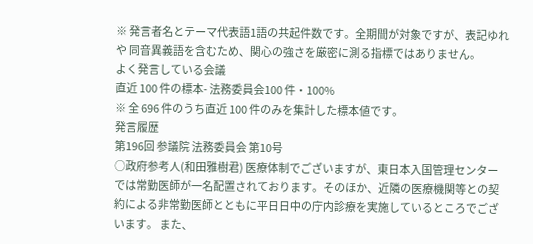※ 発言者名とテーマ代表語1語の共起件数です。全期間が対象ですが、表記ゆれや 同音異義語を含むため、関心の強さを厳密に測る指標ではありません。
よく発言している会議
直近 100 件の標本- 法務委員会100 件・100%
※ 全 696 件のうち直近 100 件のみを集計した標本値です。
発言履歴
第196回 参議院 法務委員会 第10号
○政府参考人(和田雅樹君) 医療体制でございますが、東日本入国管理センターでは常勤医師が一名配置されております。そのほか、近隣の医療機関等との契約による非常勤医師とともに平日日中の庁内診療を実施しているところでございます。 また、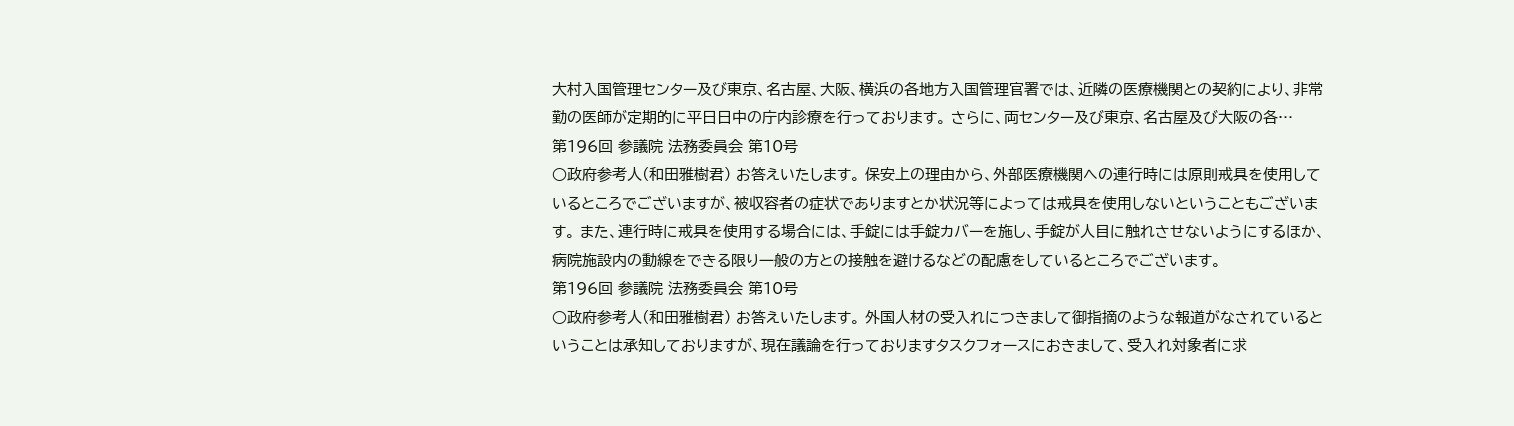大村入国管理センター及び東京、名古屋、大阪、横浜の各地方入国管理官署では、近隣の医療機関との契約により、非常勤の医師が定期的に平日日中の庁内診療を行っております。 さらに、両センター及び東京、名古屋及び大阪の各…
第196回 参議院 法務委員会 第10号
○政府参考人(和田雅樹君) お答えいたします。 保安上の理由から、外部医療機関への連行時には原則戒具を使用しているところでございますが、被収容者の症状でありますとか状況等によっては戒具を使用しないということもございます。 また、連行時に戒具を使用する場合には、手錠には手錠カバーを施し、手錠が人目に触れさせないようにするほか、病院施設内の動線をできる限り一般の方との接触を避けるなどの配慮をしているところでございます。
第196回 参議院 法務委員会 第10号
○政府参考人(和田雅樹君) お答えいたします。 外国人材の受入れにつきまして御指摘のような報道がなされているということは承知しておりますが、現在議論を行っておりますタスクフォースにおきまして、受入れ対象者に求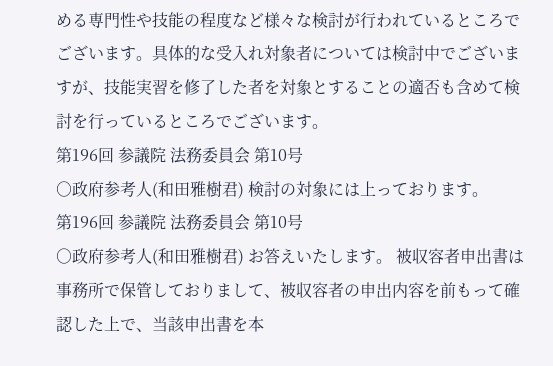める専門性や技能の程度など様々な検討が行われているところでございます。具体的な受入れ対象者については検討中でございますが、技能実習を修了した者を対象とすることの適否も含めて検討を行っているところでございます。
第196回 参議院 法務委員会 第10号
○政府参考人(和田雅樹君) 検討の対象には上っております。
第196回 参議院 法務委員会 第10号
○政府参考人(和田雅樹君) お答えいたします。 被収容者申出書は事務所で保管しておりまして、被収容者の申出内容を前もって確認した上で、当該申出書を本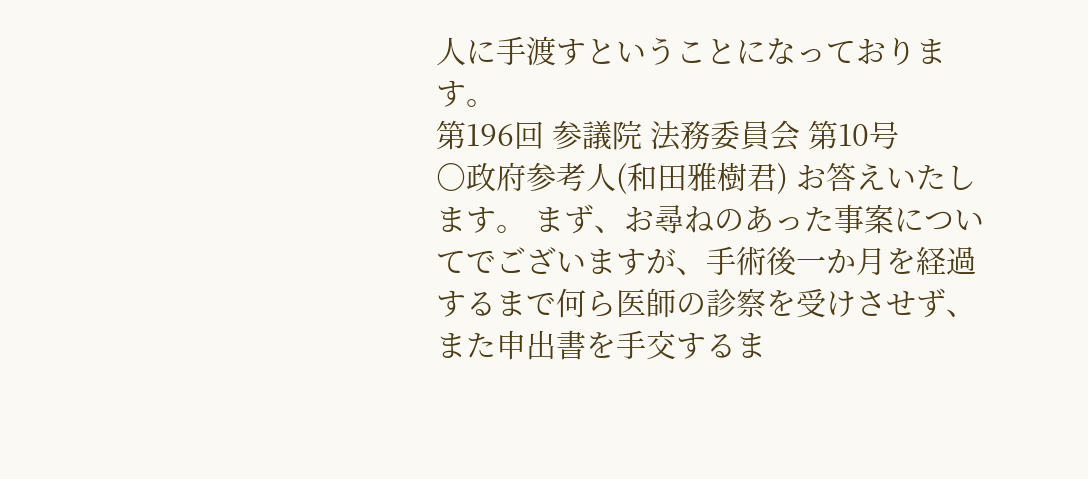人に手渡すということになっております。
第196回 参議院 法務委員会 第10号
○政府参考人(和田雅樹君) お答えいたします。 まず、お尋ねのあった事案についてでございますが、手術後一か月を経過するまで何ら医師の診察を受けさせず、また申出書を手交するま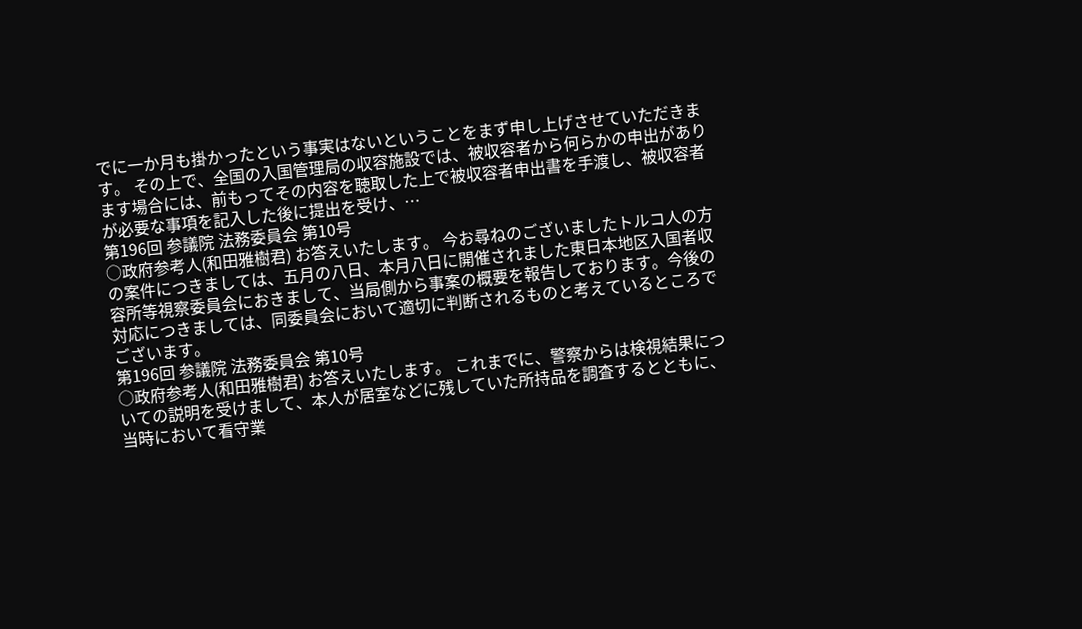でに一か月も掛かったという事実はないということをまず申し上げさせていただきます。 その上で、全国の入国管理局の収容施設では、被収容者から何らかの申出があります場合には、前もってその内容を聴取した上で被収容者申出書を手渡し、被収容者が必要な事項を記入した後に提出を受け、…
第196回 参議院 法務委員会 第10号
○政府参考人(和田雅樹君) お答えいたします。 今お尋ねのございましたトルコ人の方の案件につきましては、五月の八日、本月八日に開催されました東日本地区入国者収容所等視察委員会におきまして、当局側から事案の概要を報告しております。今後の対応につきましては、同委員会において適切に判断されるものと考えているところでございます。
第196回 参議院 法務委員会 第10号
○政府参考人(和田雅樹君) お答えいたします。 これまでに、警察からは検視結果についての説明を受けまして、本人が居室などに残していた所持品を調査するとともに、当時において看守業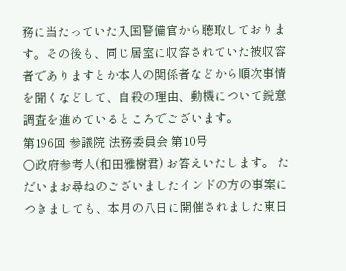務に当たっていた入国警備官から聴取しております。その後も、同じ居室に収容されていた被収容者でありますとか本人の関係者などから順次事情を聞くなどして、自殺の理由、動機について鋭意調査を進めているところでございます。
第196回 参議院 法務委員会 第10号
○政府参考人(和田雅樹君) お答えいたします。 ただいまお尋ねのございましたインドの方の事案につきましても、本月の八日に開催されました東日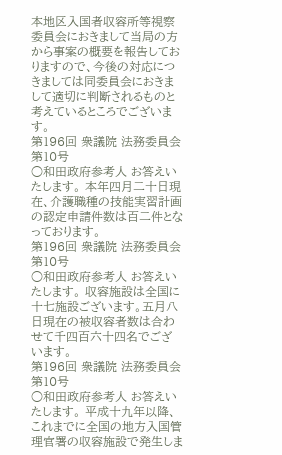本地区入国者収容所等視察委員会におきまして当局の方から事案の概要を報告しておりますので、今後の対応につきましては同委員会におきまして適切に判断されるものと考えているところでございます。
第196回 衆議院 法務委員会 第10号
○和田政府参考人 お答えいたします。 本年四月二十日現在、介護職種の技能実習計画の認定申請件数は百二件となっております。
第196回 衆議院 法務委員会 第10号
○和田政府参考人 お答えいたします。 収容施設は全国に十七施設ございます。五月八日現在の被収容者数は合わせて千四百六十四名でございます。
第196回 衆議院 法務委員会 第10号
○和田政府参考人 お答えいたします。 平成十九年以降、これまでに全国の地方入国管理官署の収容施設で発生しま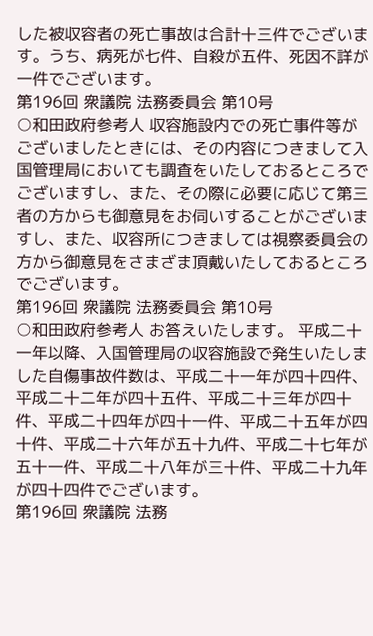した被収容者の死亡事故は合計十三件でございます。うち、病死が七件、自殺が五件、死因不詳が一件でございます。
第196回 衆議院 法務委員会 第10号
○和田政府参考人 収容施設内での死亡事件等がございましたときには、その内容につきまして入国管理局においても調査をいたしておるところでございますし、また、その際に必要に応じて第三者の方からも御意見をお伺いすることがございますし、また、収容所につきましては視察委員会の方から御意見をさまざま頂戴いたしておるところでございます。
第196回 衆議院 法務委員会 第10号
○和田政府参考人 お答えいたします。 平成二十一年以降、入国管理局の収容施設で発生いたしました自傷事故件数は、平成二十一年が四十四件、平成二十二年が四十五件、平成二十三年が四十件、平成二十四年が四十一件、平成二十五年が四十件、平成二十六年が五十九件、平成二十七年が五十一件、平成二十八年が三十件、平成二十九年が四十四件でございます。
第196回 衆議院 法務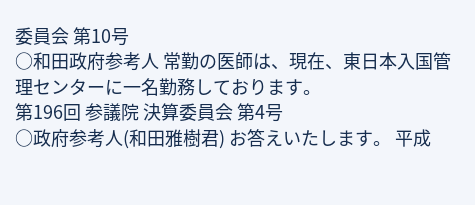委員会 第10号
○和田政府参考人 常勤の医師は、現在、東日本入国管理センターに一名勤務しております。
第196回 参議院 決算委員会 第4号
○政府参考人(和田雅樹君) お答えいたします。 平成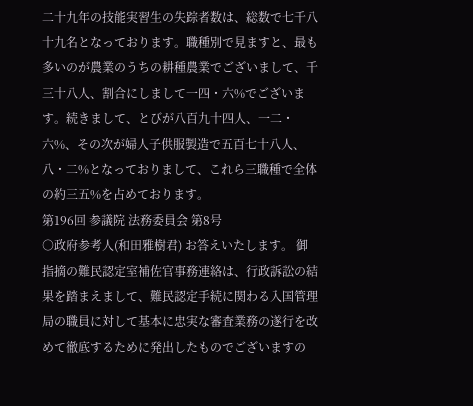二十九年の技能実習生の失踪者数は、総数で七千八十九名となっております。職種別で見ますと、最も多いのが農業のうちの耕種農業でございまして、千三十八人、割合にしまして一四・六%でございます。続きまして、とびが八百九十四人、一二・六%、その次が婦人子供服製造で五百七十八人、八・二%となっておりまして、これら三職種で全体の約三五%を占めております。
第196回 参議院 法務委員会 第8号
○政府参考人(和田雅樹君) お答えいたします。 御指摘の難民認定室補佐官事務連絡は、行政訴訟の結果を踏まえまして、難民認定手続に関わる入国管理局の職員に対して基本に忠実な審査業務の遂行を改めて徹底するために発出したものでございますの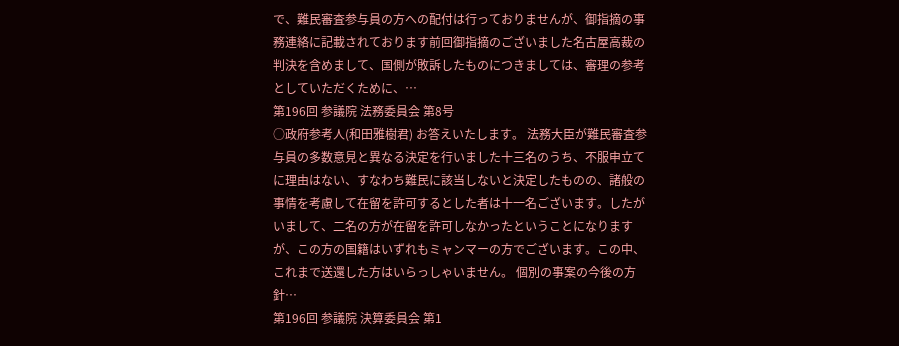で、難民審査参与員の方への配付は行っておりませんが、御指摘の事務連絡に記載されております前回御指摘のございました名古屋高裁の判決を含めまして、国側が敗訴したものにつきましては、審理の参考としていただくために、…
第196回 参議院 法務委員会 第8号
○政府参考人(和田雅樹君) お答えいたします。 法務大臣が難民審査参与員の多数意見と異なる決定を行いました十三名のうち、不服申立てに理由はない、すなわち難民に該当しないと決定したものの、諸般の事情を考慮して在留を許可するとした者は十一名ございます。したがいまして、二名の方が在留を許可しなかったということになりますが、この方の国籍はいずれもミャンマーの方でございます。この中、これまで送還した方はいらっしゃいません。 個別の事案の今後の方針…
第196回 参議院 決算委員会 第1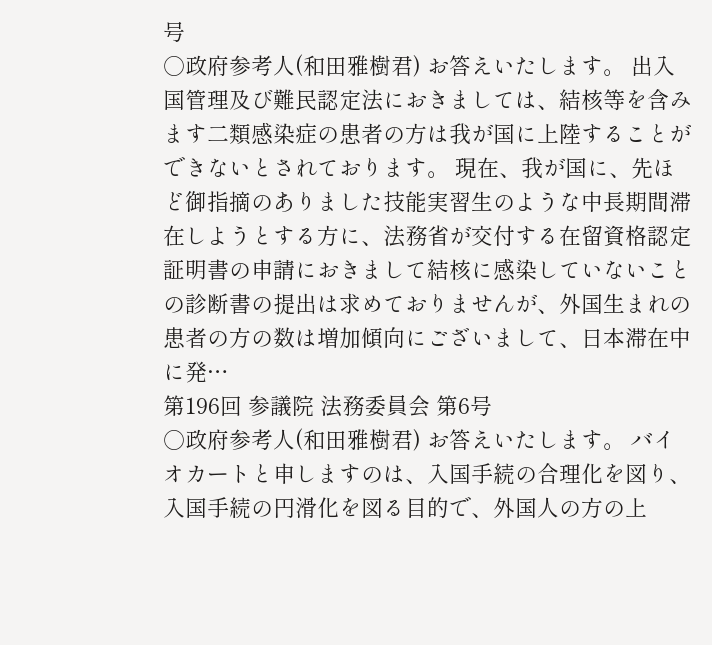号
○政府参考人(和田雅樹君) お答えいたします。 出入国管理及び難民認定法におきましては、結核等を含みます二類感染症の患者の方は我が国に上陸することができないとされております。 現在、我が国に、先ほど御指摘のありました技能実習生のような中長期間滞在しようとする方に、法務省が交付する在留資格認定証明書の申請におきまして結核に感染していないことの診断書の提出は求めておりませんが、外国生まれの患者の方の数は増加傾向にございまして、日本滞在中に発…
第196回 参議院 法務委員会 第6号
○政府参考人(和田雅樹君) お答えいたします。 バイオカートと申しますのは、入国手続の合理化を図り、入国手続の円滑化を図る目的で、外国人の方の上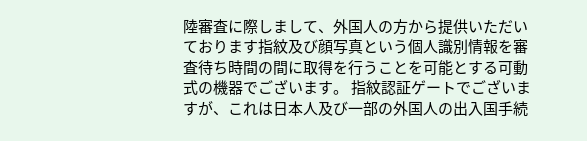陸審査に際しまして、外国人の方から提供いただいております指紋及び顔写真という個人識別情報を審査待ち時間の間に取得を行うことを可能とする可動式の機器でございます。 指紋認証ゲートでございますが、これは日本人及び一部の外国人の出入国手続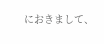におきまして、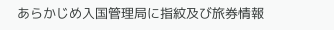あらかじめ入国管理局に指紋及び旅券情報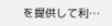を提供して利…